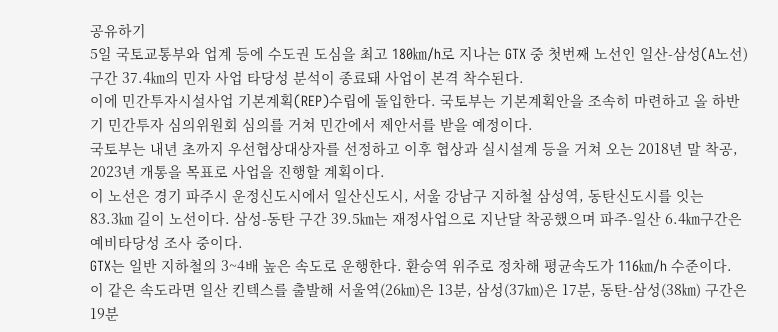공유하기
5일 국토교통부와 업계 등에 수도권 도심을 최고 180㎞/h로 지나는 GTX 중 첫번째 노선인 일산-삼성(A노선)구간 37.4㎞의 민자 사업 타당성 분석이 종료돼 사업이 본격 착수된다.
이에 민간투자시설사업 기본계획(REP)수립에 돌입한다. 국토부는 기본계획안을 조속히 마련하고 올 하반기 민간투자 심의위원회 심의를 거쳐 민간에서 제안서를 받을 예정이다.
국토부는 내년 초까지 우선협상대상자를 선정하고 이후 협상과 실시설계 등을 거쳐 오는 2018년 말 착공, 2023년 개통을 목표로 사업을 진행할 계획이다.
이 노선은 경기 파주시 운정신도시에서 일산신도시, 서울 강남구 지하철 삼성역, 동탄신도시를 잇는 83.3㎞ 길이 노선이다. 삼성-동탄 구간 39.5㎞는 재정사업으로 지난달 착공했으며 파주-일산 6.4㎞구간은 예비타당성 조사 중이다.
GTX는 일반 지하철의 3~4배 높은 속도로 운행한다. 환승역 위주로 정차해 평균속도가 116㎞/h 수준이다. 이 같은 속도라면 일산 킨텍스를 출발해 서울역(26㎞)은 13분, 삼성(37㎞)은 17분, 동탄-삼성(38㎞) 구간은 19분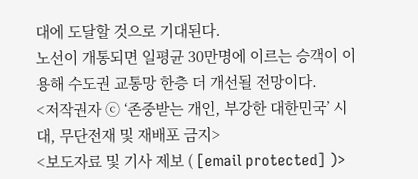대에 도달할 것으로 기대된다.
노선이 개통되면 일평균 30만명에 이르는 승객이 이용해 수도권 교통망 한층 더 개선될 전망이다.
<저작권자 ⓒ ‘존중받는 개인, 부강한 대한민국’ 시대, 무단전재 및 재배포 금지>
<보도자료 및 기사 제보 ( [email protected] )>